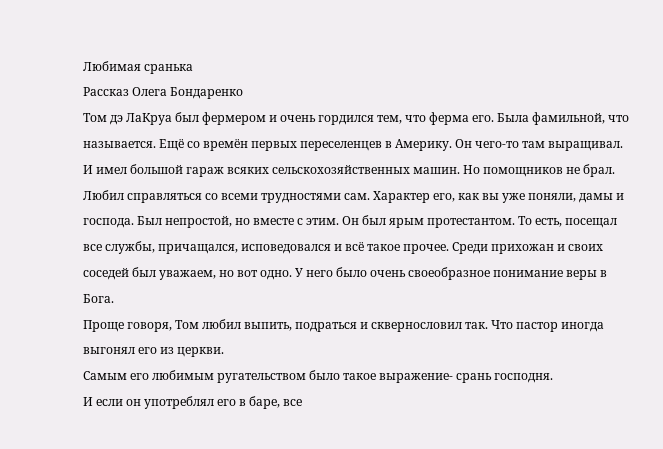Любимая сранька
Рассказ Олега Бондаренко
Том дэ ЛаКруа был фермером и очень гордился тем, что ферма его. Была фамильной, что называется. Ещё со времён первых переселенцев в Америку. Он чего-то там выращивал. И имел большой гараж всяких сельскохозяйственных машин. Но помощников не брал. Любил справляться со всеми трудностями сам. Характер его, как вы уже поняли, дамы и господа. Был непростой, но вместе с этим. Он был ярым протестантом. То есть, посещал все службы, причащался, исповедовался и всё такое прочее. Среди прихожан и своих соседей был уважаем, но вот одно. У него было очень своеобразное понимание веры в Бога.
Проще говоря, Том любил выпить, подраться и сквернословил так. Что пастор иногда выгонял его из церкви.
Самым его любимым ругательством было такое выражение- срань господня.
И если он употреблял его в баре, все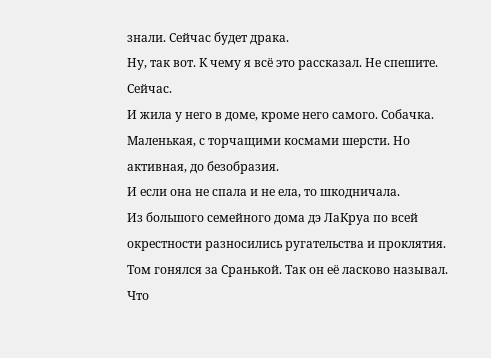знали. Сейчас будет драка.
Ну, так вот. К чему я всё это рассказал. Не спешите. Сейчас.
И жила у него в доме, кроме него самого. Собачка. Маленькая, с торчащими космами шерсти. Но активная, до безобразия.
И если она не спала и не ела, то шкодничала.
Из большого семейного дома дэ ЛаКруа по всей окрестности разносились ругательства и проклятия. Том гонялся за Сранькой. Так он её ласково называл. Что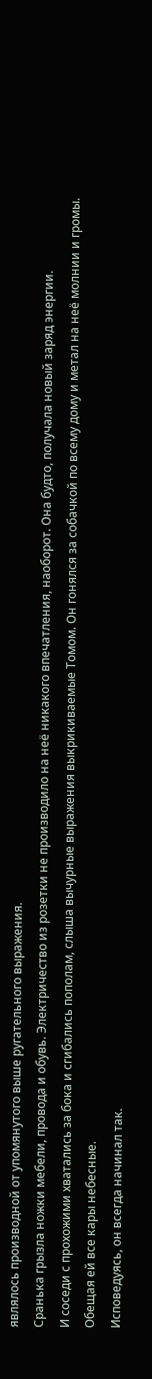являлось производной от упомянутого выше ругательного выражения.
Сранька грызла ножки мебели, провода и обувь. Электричество из розетки не производило на неё никакого впечатления, наоборот. Она будто, получала новый заряд энергии.
И соседи с прохожими хватались за бока и сгибались пополам, слыша вычурные выражения выкрикиваемые Томом. Он гонялся за собачкой по всему дому и метал на неё молнии и громы. Обещая ей все кары небесные.
Исповедуясь, он всегда начинал так.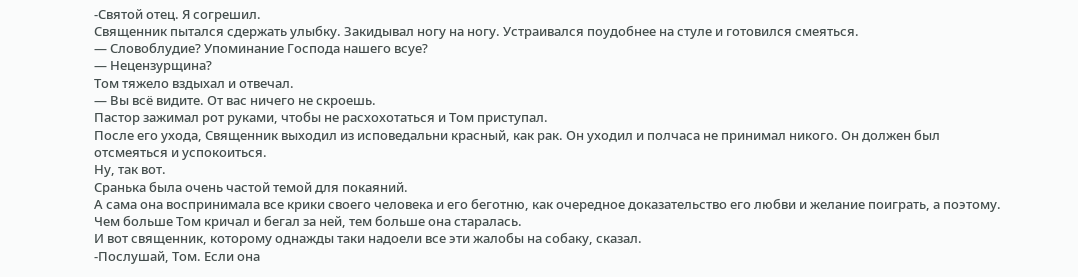-Святой отец. Я согрешил.
Священник пытался сдержать улыбку. Закидывал ногу на ногу. Устраивался поудобнее на стуле и готовился смеяться.
— Словоблудие? Упоминание Господа нашего всуе?
— Нецензурщина?
Том тяжело вздыхал и отвечал.
— Вы всё видите. От вас ничего не скроешь.
Пастор зажимал рот руками, чтобы не расхохотаться и Том приступал.
После его ухода, Священник выходил из исповедальни красный, как рак. Он уходил и полчаса не принимал никого. Он должен был отсмеяться и успокоиться.
Ну, так вот.
Сранька была очень частой темой для покаяний.
А сама она воспринимала все крики своего человека и его беготню, как очередное доказательство его любви и желание поиграть, а поэтому.
Чем больше Том кричал и бегал за ней, тем больше она старалась.
И вот священник, которому однажды таки надоели все эти жалобы на собаку, сказал.
-Послушай, Том. Если она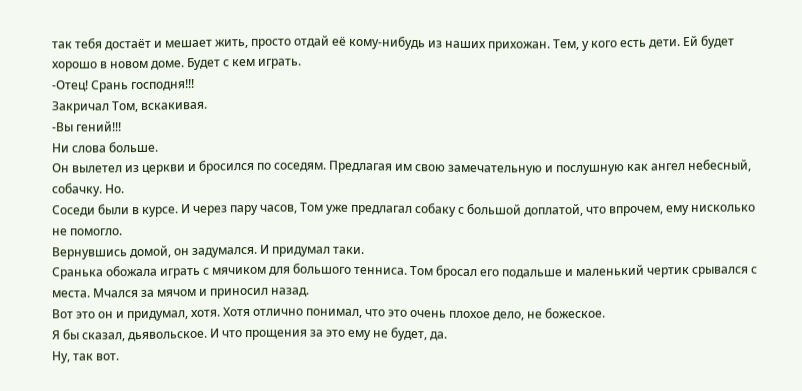так тебя достаёт и мешает жить, просто отдай её кому-нибудь из наших прихожан. Тем, у кого есть дети. Ей будет хорошо в новом доме. Будет с кем играть.
-Отец! Срань господня!!!
Закричал Том, вскакивая.
-Вы гений!!!
Ни слова больше.
Он вылетел из церкви и бросился по соседям. Предлагая им свою замечательную и послушную как ангел небесный, собачку. Но.
Соседи были в курсе. И через пару часов, Том уже предлагал собаку с большой доплатой, что впрочем, ему нисколько не помогло.
Вернувшись домой, он задумался. И придумал таки.
Сранька обожала играть с мячиком для большого тенниса. Том бросал его подальше и маленький чертик срывался с места. Мчался за мячом и приносил назад.
Вот это он и придумал, хотя. Хотя отлично понимал, что это очень плохое дело, не божеское.
Я бы сказал, дьявольское. И что прощения за это ему не будет, да.
Ну, так вот.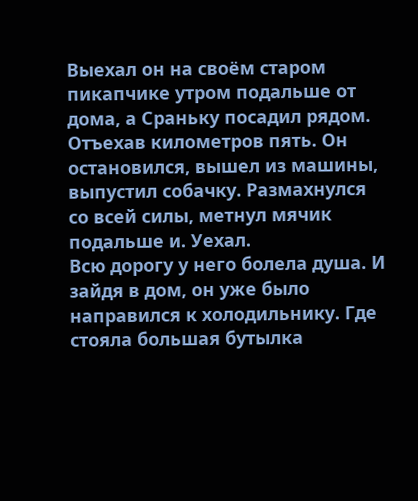Выехал он на своём старом пикапчике утром подальше от дома, а Сраньку посадил рядом. Отъехав километров пять. Он остановился, вышел из машины, выпустил собачку. Размахнулся со всей силы, метнул мячик подальше и. Уехал.
Всю дорогу у него болела душа. И зайдя в дом, он уже было направился к холодильнику. Где стояла большая бутылка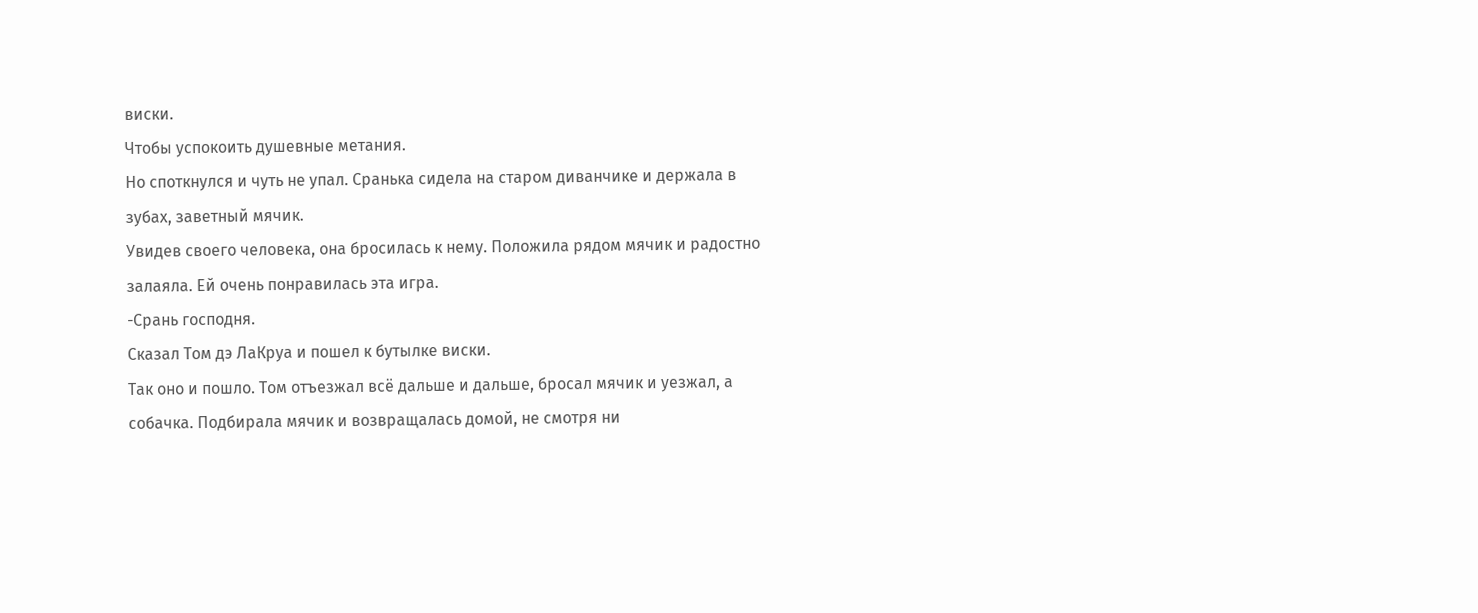виски.
Чтобы успокоить душевные метания.
Но споткнулся и чуть не упал. Сранька сидела на старом диванчике и держала в зубах, заветный мячик.
Увидев своего человека, она бросилась к нему. Положила рядом мячик и радостно залаяла. Ей очень понравилась эта игра.
-Срань господня.
Сказал Том дэ ЛаКруа и пошел к бутылке виски.
Так оно и пошло. Том отъезжал всё дальше и дальше, бросал мячик и уезжал, а собачка. Подбирала мячик и возвращалась домой, не смотря ни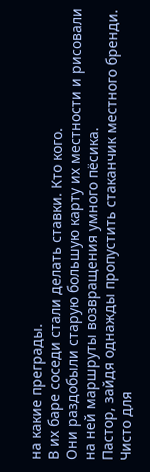на какие преграды.
В их баре соседи стали делать ставки. Кто кого.
Они раздобыли старую большую карту их местности и рисовали на ней маршруты возвращения умного пёсика.
Пастор, зайдя однажды пропустить стаканчик местного бренди. Чисто для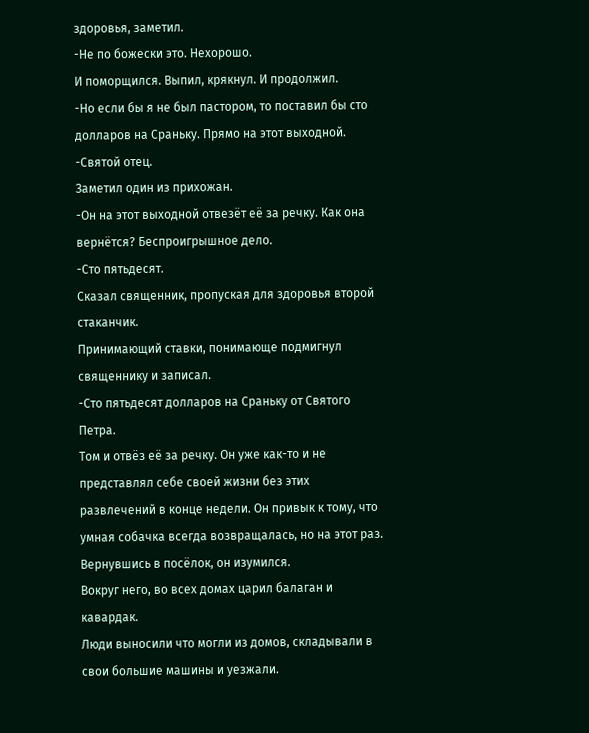здоровья, заметил.
-Не по божески это. Нехорошо.
И поморщился. Выпил, крякнул. И продолжил.
-Но если бы я не был пастором, то поставил бы сто долларов на Сраньку. Прямо на этот выходной.
-Святой отец.
Заметил один из прихожан.
-Он на этот выходной отвезёт её за речку. Как она вернётся? Беспроигрышное дело.
-Сто пятьдесят.
Сказал священник, пропуская для здоровья второй стаканчик.
Принимающий ставки, понимающе подмигнул священнику и записал.
-Сто пятьдесят долларов на Сраньку от Святого Петра.
Том и отвёз её за речку. Он уже как-то и не представлял себе своей жизни без этих развлечений в конце недели. Он привык к тому, что умная собачка всегда возвращалась, но на этот раз.
Вернувшись в посёлок, он изумился.
Вокруг него, во всех домах царил балаган и кавардак.
Люди выносили что могли из домов, складывали в свои большие машины и уезжали.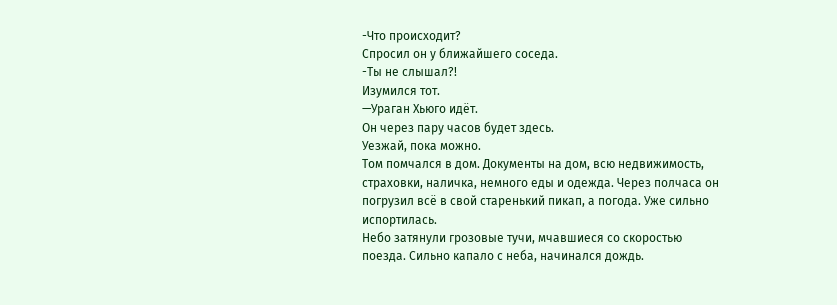-Что происходит?
Спросил он у ближайшего соседа.
-Ты не слышал?!
Изумился тот.
—Ураган Хьюго идёт.
Он через пару часов будет здесь.
Уезжай, пока можно.
Том помчался в дом. Документы на дом, всю недвижимость, страховки, наличка, немного еды и одежда. Через полчаса он погрузил всё в свой старенький пикап, а погода. Уже сильно испортилась.
Небо затянули грозовые тучи, мчавшиеся со скоростью поезда. Сильно капало с неба, начинался дождь.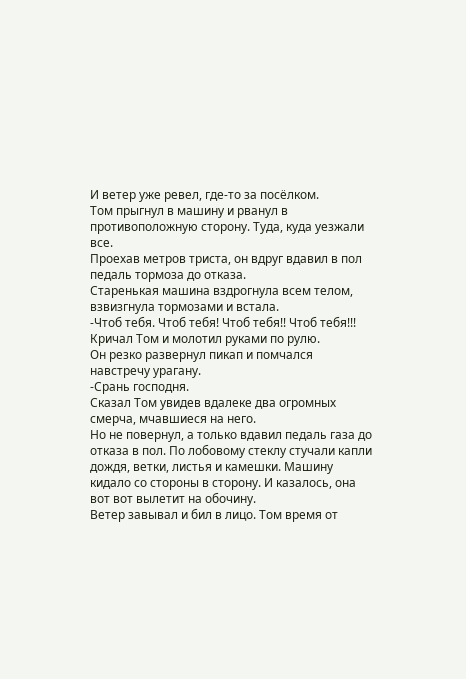И ветер уже ревел, где-то за посёлком.
Том прыгнул в машину и рванул в противоположную сторону. Туда, куда уезжали все.
Проехав метров триста, он вдруг вдавил в пол педаль тормоза до отказа.
Старенькая машина вздрогнула всем телом, взвизгнула тормозами и встала.
-Чтоб тебя. Чтоб тебя! Чтоб тебя!! Чтоб тебя!!!
Кричал Том и молотил руками по рулю.
Он резко развернул пикап и помчался навстречу урагану.
-Срань господня.
Сказал Том увидев вдалеке два огромных смерча, мчавшиеся на него.
Но не повернул, а только вдавил педаль газа до отказа в пол. По лобовому стеклу стучали капли дождя, ветки, листья и камешки. Машину кидало со стороны в сторону. И казалось, она вот вот вылетит на обочину.
Ветер завывал и бил в лицо. Том время от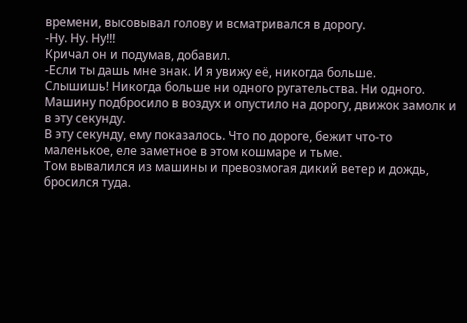времени, высовывал голову и всматривался в дорогу.
-Ну. Ну. Ну!!!
Кричал он и подумав, добавил.
-Если ты дашь мне знак. И я увижу её, никогда больше.
Слышишь! Никогда больше ни одного ругательства. Ни одного.
Машину подбросило в воздух и опустило на дорогу, движок замолк и в эту секунду.
В эту секунду, ему показалось. Что по дороге, бежит что-то маленькое, еле заметное в этом кошмаре и тьме.
Том вывалился из машины и превозмогая дикий ветер и дождь, бросился туда.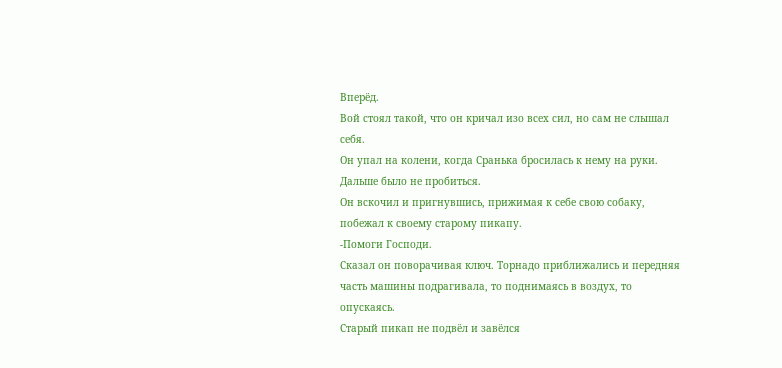Вперёд.
Вой стоял такой, что он кричал изо всех сил, но сам не слышал себя.
Он упал на колени, когда Сранька бросилась к нему на руки. Дальше было не пробиться.
Он вскочил и пригнувшись, прижимая к себе свою собаку, побежал к своему старому пикапу.
-Помоги Господи.
Сказал он поворачивая ключ. Торнадо приближались и передняя часть машины подрагивала, то поднимаясь в воздух, то опускаясь.
Старый пикап не подвёл и завёлся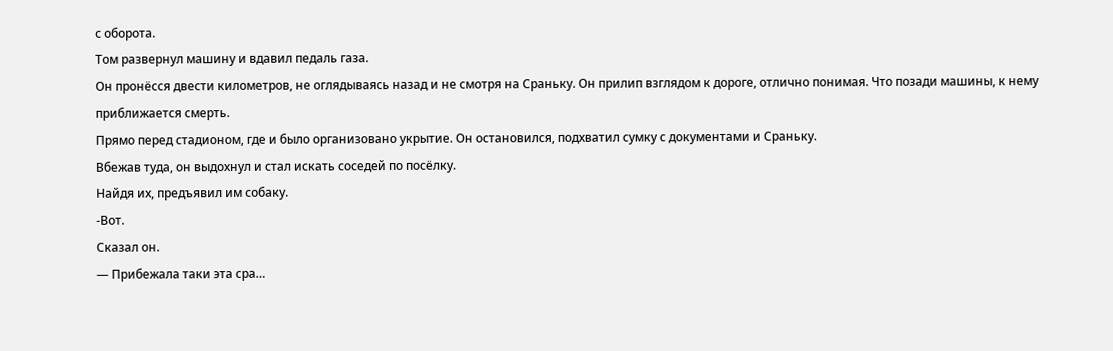с оборота.
Том развернул машину и вдавил педаль газа.
Он пронёсся двести километров, не оглядываясь назад и не смотря на Сраньку. Он прилип взглядом к дороге, отлично понимая. Что позади машины, к нему приближается смерть.
Прямо перед стадионом, где и было организовано укрытие. Он остановился, подхватил сумку с документами и Сраньку.
Вбежав туда, он выдохнул и стал искать соседей по посёлку.
Найдя их, предъявил им собаку.
-Вот.
Сказал он.
— Прибежала таки эта сра…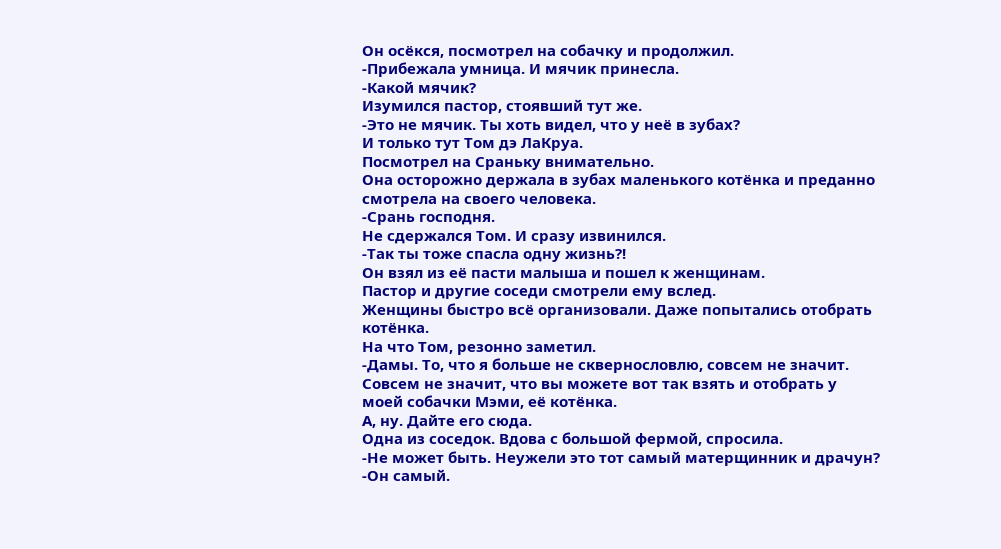Он осёкся, посмотрел на собачку и продолжил.
-Прибежала умница. И мячик принесла.
-Какой мячик?
Изумился пастор, стоявший тут же.
-Это не мячик. Ты хоть видел, что у неё в зубах?
И только тут Том дэ ЛаКруа.
Посмотрел на Сраньку внимательно.
Она осторожно держала в зубах маленького котёнка и преданно смотрела на своего человека.
-Срань господня.
Не сдержался Том. И сразу извинился.
-Так ты тоже спасла одну жизнь?!
Он взял из её пасти малыша и пошел к женщинам.
Пастор и другие соседи смотрели ему вслед.
Женщины быстро всё организовали. Даже попытались отобрать котёнка.
На что Том, резонно заметил.
-Дамы. То, что я больше не сквернословлю, совсем не значит. Совсем не значит, что вы можете вот так взять и отобрать у моей собачки Мэми, её котёнка.
А, ну. Дайте его сюда.
Одна из соседок. Вдова с большой фермой, спросила.
-Не может быть. Неужели это тот самый матерщинник и драчун?
-Он самый.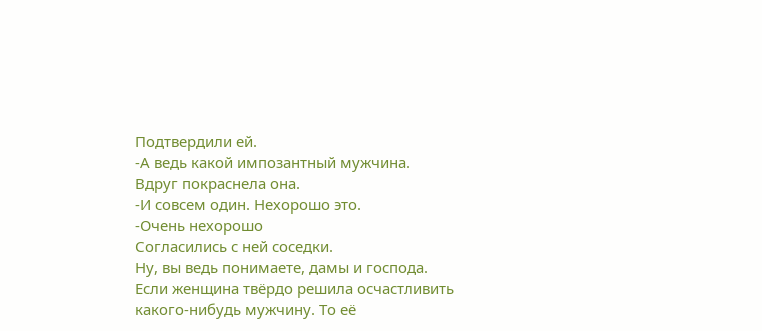Подтвердили ей.
-А ведь какой импозантный мужчина.
Вдруг покраснела она.
-И совсем один. Нехорошо это.
-Очень нехорошо
Согласились с ней соседки.
Ну, вы ведь понимаете, дамы и господа.
Если женщина твёрдо решила осчастливить какого-нибудь мужчину. То её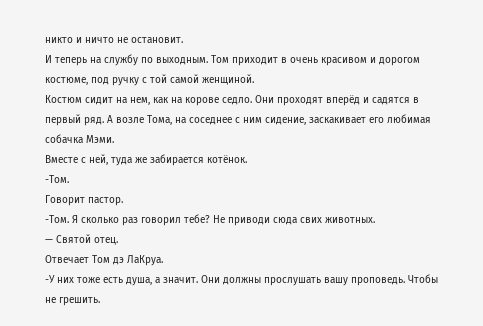никто и ничто не остановит.
И теперь на службу по выходным. Том приходит в очень красивом и дорогом костюме, под ручку с той самой женщиной.
Костюм сидит на нем, как на корове седло. Они проходят вперёд и садятся в первый ряд. А возле Тома, на соседнее с ним сидение, заскакивает его любимая собачка Мэми.
Вместе с ней, туда же забирается котёнок.
-Том.
Говорит пастор.
-Том. Я сколько раз говорил тебе? Не приводи сюда свих животных.
— Святой отец.
Отвечает Том дэ ЛаКруа.
-У них тоже есть душа, а значит. Они должны прослушать вашу проповедь. Чтобы не грешить.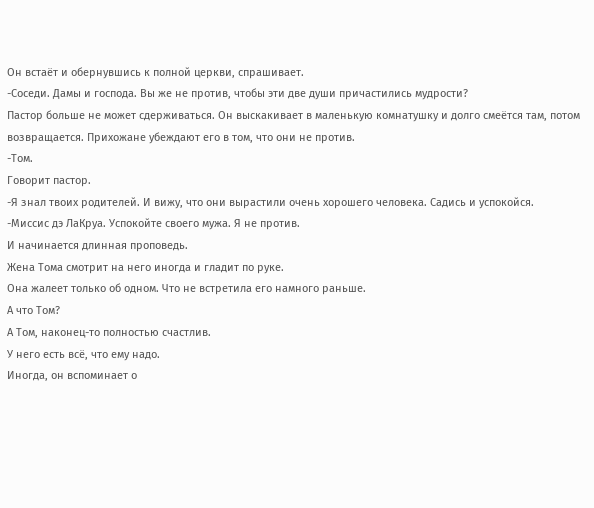Он встаёт и обернувшись к полной церкви, спрашивает.
-Соседи. Дамы и господа. Вы же не против, чтобы эти две души причастились мудрости?
Пастор больше не может сдерживаться. Он выскакивает в маленькую комнатушку и долго смеётся там, потом возвращается. Прихожане убеждают его в том, что они не против.
-Том.
Говорит пастор.
-Я знал твоих родителей. И вижу, что они вырастили очень хорошего человека. Садись и успокойся.
-Миссис дэ ЛаКруа. Успокойте своего мужа. Я не против.
И начинается длинная проповедь.
Жена Тома смотрит на него иногда и гладит по руке.
Она жалеет только об одном. Что не встретила его намного раньше.
А что Том?
А Том, наконец-то полностью счастлив.
У него есть всё, что ему надо.
Иногда, он вспоминает о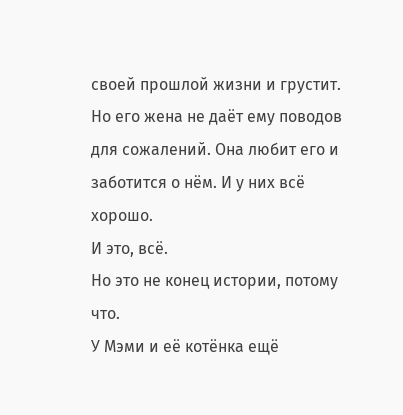своей прошлой жизни и грустит. Но его жена не даёт ему поводов для сожалений. Она любит его и заботится о нём. И у них всё хорошо.
И это, всё.
Но это не конец истории, потому что.
У Мэми и её котёнка ещё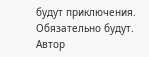будут приключения.
Обязательно будут.
Автор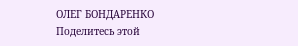ОЛЕГ БОНДАРЕНКО
Поделитесь этой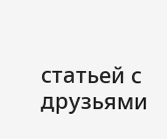статьей с друзьями